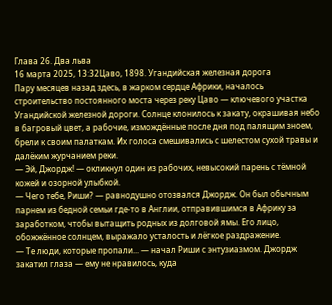Глава 26. Два льва
16 марта 2025, 13:32Цаво, 1898. Угандийская железная дорога
Пару месяцев назад здесь, в жарком сердце Африки, началось строительство постоянного моста через реку Цаво — ключевого участка Угандийской железной дороги. Солнце клонилось к закату, окрашивая небо в багровый цвет, а рабочие, измождённые после дня под палящим зноем, брели к своим палаткам. Их голоса смешивались с шелестом сухой травы и далёким журчанием реки.
— Эй, Джордж! — окликнул один из рабочих, невысокий парень с тёмной кожей и озорной улыбкой.
— Чего тебе, Риши? — равнодушно отозвался Джордж. Он был обычным парнем из бедной семьи где-то в Англии, отправившимся в Африку за заработком, чтобы вытащить родных из долговой ямы. Его лицо, обожжённое солнцем, выражало усталость и лёгкое раздражение.
— Те люди, которые пропали... — начал Риши с энтузиазмом. Джордж закатил глаза — ему не нравилось, куда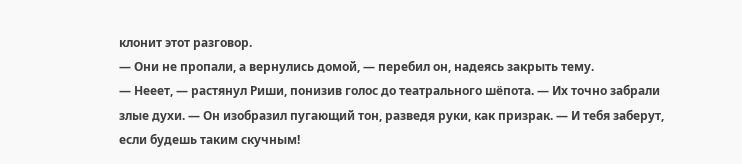клонит этот разговор.
— Они не пропали, а вернулись домой, — перебил он, надеясь закрыть тему.
— Нееет, — растянул Риши, понизив голос до театрального шёпота. — Их точно забрали злые духи. — Он изобразил пугающий тон, разведя руки, как призрак. — И тебя заберут, если будешь таким скучным!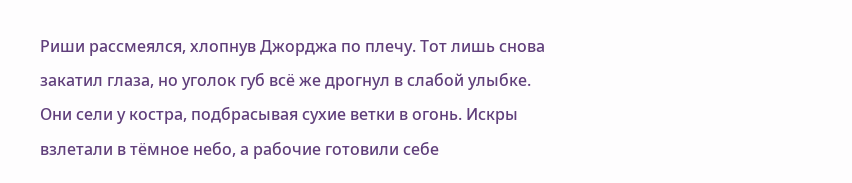Риши рассмеялся, хлопнув Джорджа по плечу. Тот лишь снова закатил глаза, но уголок губ всё же дрогнул в слабой улыбке. Они сели у костра, подбрасывая сухие ветки в огонь. Искры взлетали в тёмное небо, а рабочие готовили себе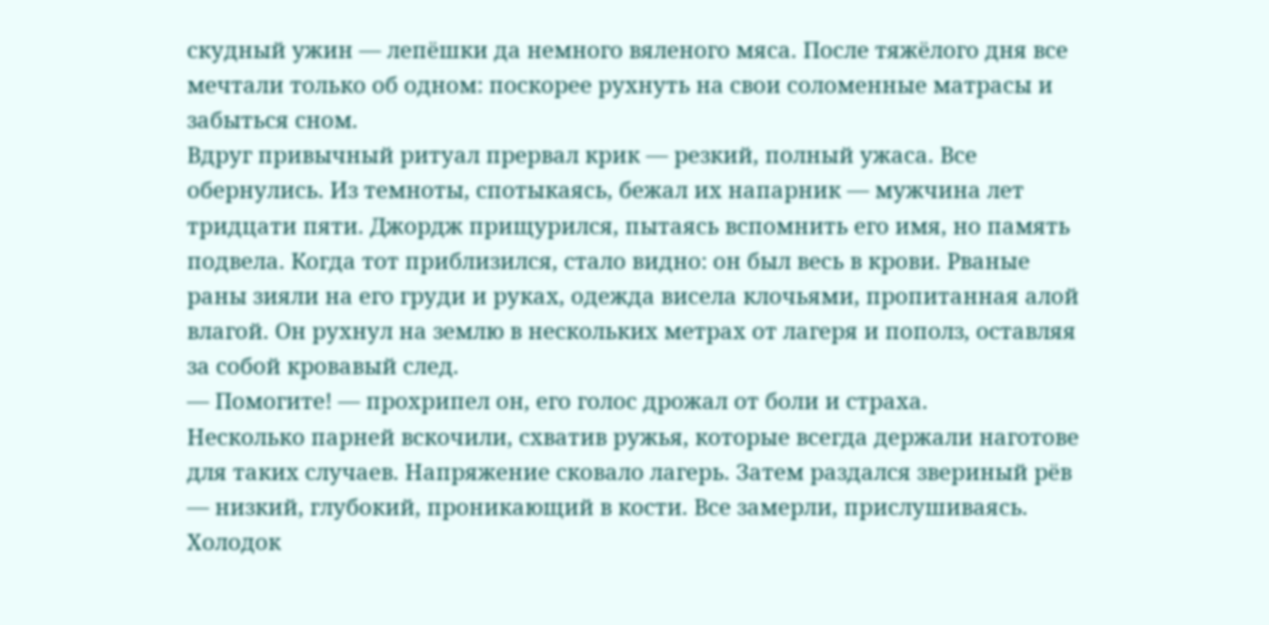скудный ужин — лепёшки да немного вяленого мяса. После тяжёлого дня все мечтали только об одном: поскорее рухнуть на свои соломенные матрасы и забыться сном.
Вдруг привычный ритуал прервал крик — резкий, полный ужаса. Все обернулись. Из темноты, спотыкаясь, бежал их напарник — мужчина лет тридцати пяти. Джордж прищурился, пытаясь вспомнить его имя, но память подвела. Когда тот приблизился, стало видно: он был весь в крови. Рваные раны зияли на его груди и руках, одежда висела клочьями, пропитанная алой влагой. Он рухнул на землю в нескольких метрах от лагеря и пополз, оставляя за собой кровавый след.
— Помогите! — прохрипел он, его голос дрожал от боли и страха.
Несколько парней вскочили, схватив ружья, которые всегда держали наготове для таких случаев. Напряжение сковало лагерь. Затем раздался звериный рёв — низкий, глубокий, проникающий в кости. Все замерли, прислушиваясь. Холодок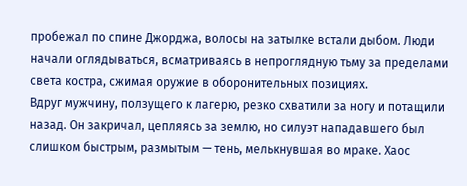пробежал по спине Джорджа, волосы на затылке встали дыбом. Люди начали оглядываться, всматриваясь в непроглядную тьму за пределами света костра, сжимая оружие в оборонительных позициях.
Вдруг мужчину, ползущего к лагерю, резко схватили за ногу и потащили назад. Он закричал, цепляясь за землю, но силуэт нападавшего был слишком быстрым, размытым — тень, мелькнувшая во мраке. Хаос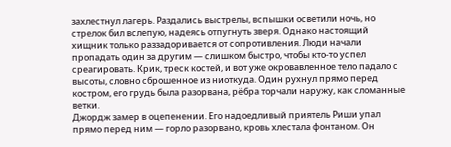захлестнул лагерь. Раздались выстрелы, вспышки осветили ночь, но стрелок бил вслепую, надеясь отпугнуть зверя. Однако настоящий хищник только раззадоривается от сопротивления. Люди начали пропадать один за другим — слишком быстро, чтобы кто-то успел среагировать. Крик, треск костей, и вот уже окровавленное тело падало с высоты, словно сброшенное из ниоткуда. Один рухнул прямо перед костром, его грудь была разорвана, рёбра торчали наружу, как сломанные ветки.
Джордж замер в оцепенении. Его надоедливый приятель Риши упал прямо перед ним — горло разорвано, кровь хлестала фонтаном. Он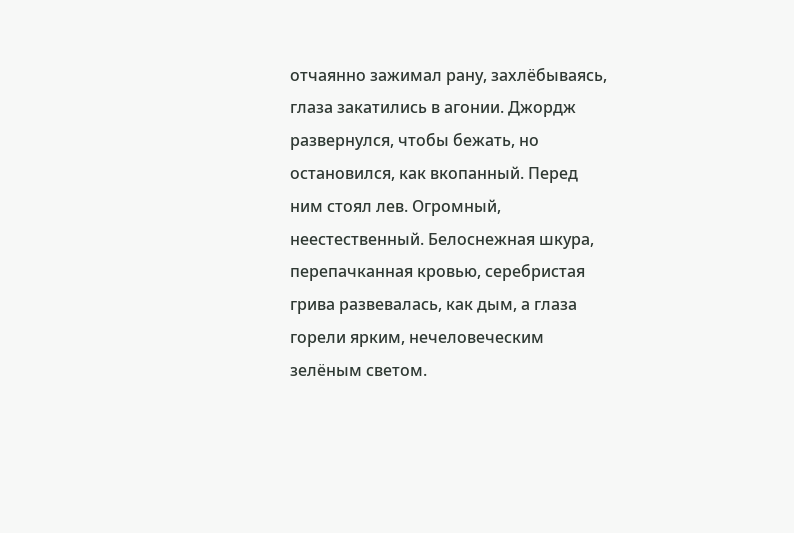отчаянно зажимал рану, захлёбываясь, глаза закатились в агонии. Джордж развернулся, чтобы бежать, но остановился, как вкопанный. Перед ним стоял лев. Огромный, неестественный. Белоснежная шкура, перепачканная кровью, серебристая грива развевалась, как дым, а глаза горели ярким, нечеловеческим зелёным светом.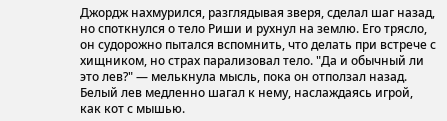Джордж нахмурился, разглядывая зверя, сделал шаг назад, но споткнулся о тело Риши и рухнул на землю. Его трясло, он судорожно пытался вспомнить, что делать при встрече с хищником, но страх парализовал тело. "Да и обычный ли это лев?" — мелькнула мысль, пока он отползал назад. Белый лев медленно шагал к нему, наслаждаясь игрой, как кот с мышью.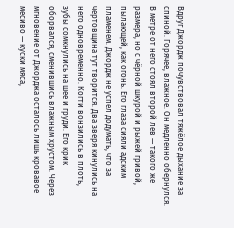Вдруг Джордж почувствовал тяжёлое дыхание за спиной. Горячее, влажное. Он медленно обернулся. В метре от него стоял второй лев — такого же размера, но с чёрной шкурой и рыжей гривой, пылающей, как огонь. Его глаза сияли адским пламенем. Джордж не успел додумать, что за чертовщина тут творится. Два зверя кинулись на него одновременно. Когти вонзились в плоть, зубы сомкнулись на шее и груди. Его крик оборвался, сменившись влажным хрустом. Через мгновение от Джорджа осталось лишь кровавое месиво — куски мяса,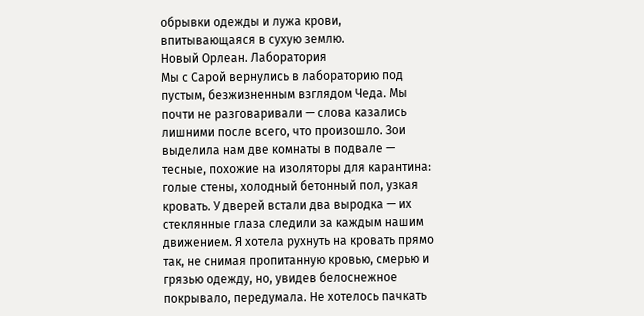обрывки одежды и лужа крови, впитывающаяся в сухую землю.
Новый Орлеан. Лаборатория
Мы с Сарой вернулись в лабораторию под пустым, безжизненным взглядом Чеда. Мы почти не разговаривали — слова казались лишними после всего, что произошло. Зои выделила нам две комнаты в подвале — тесные, похожие на изоляторы для карантина: голые стены, холодный бетонный пол, узкая кровать. У дверей встали два выродка — их стеклянные глаза следили за каждым нашим движением. Я хотела рухнуть на кровать прямо так, не снимая пропитанную кровью, смерью и грязью одежду, но, увидев белоснежное покрывало, передумала. Не хотелось пачкать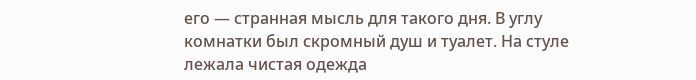его — странная мысль для такого дня. В углу комнатки был скромный душ и туалет. На стуле лежала чистая одежда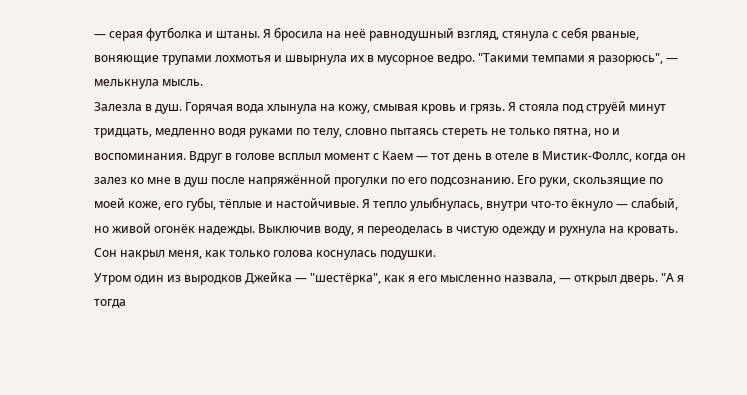— серая футболка и штаны. Я бросила на неё равнодушный взгляд, стянула с себя рваные, воняющие трупами лохмотья и швырнула их в мусорное ведро. "Такими темпами я разорюсь", — мелькнула мысль.
Залезла в душ. Горячая вода хлынула на кожу, смывая кровь и грязь. Я стояла под струёй минут тридцать, медленно водя руками по телу, словно пытаясь стереть не только пятна, но и воспоминания. Вдруг в голове всплыл момент с Каем — тот день в отеле в Мистик-Фоллс, когда он залез ко мне в душ после напряжённой прогулки по его подсознанию. Его руки, скользящие по моей коже, его губы, тёплые и настойчивые. Я тепло улыбнулась, внутри что-то ёкнуло — слабый, но живой огонёк надежды. Выключив воду, я переоделась в чистую одежду и рухнула на кровать. Сон накрыл меня, как только голова коснулась подушки.
Утром один из выродков Джейка — "шестёрка", как я его мысленно назвала, — открыл дверь. "А я тогда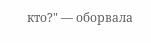кто?" — оборвала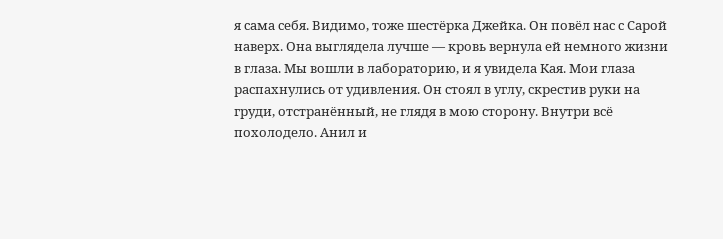я сама себя. Видимо, тоже шестёрка Джейка. Он повёл нас с Сарой наверх. Она выглядела лучше — кровь вернула ей немного жизни в глаза. Мы вошли в лабораторию, и я увидела Кая. Мои глаза распахнулись от удивления. Он стоял в углу, скрестив руки на груди, отстранённый, не глядя в мою сторону. Внутри всё похолодело. Анил и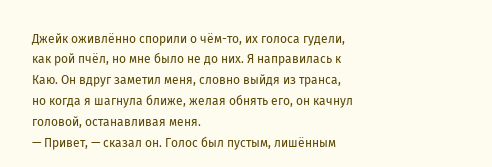Джейк оживлённо спорили о чём-то, их голоса гудели, как рой пчёл, но мне было не до них. Я направилась к Каю. Он вдруг заметил меня, словно выйдя из транса, но когда я шагнула ближе, желая обнять его, он качнул головой, останавливая меня.
— Привет, — сказал он. Голос был пустым, лишённым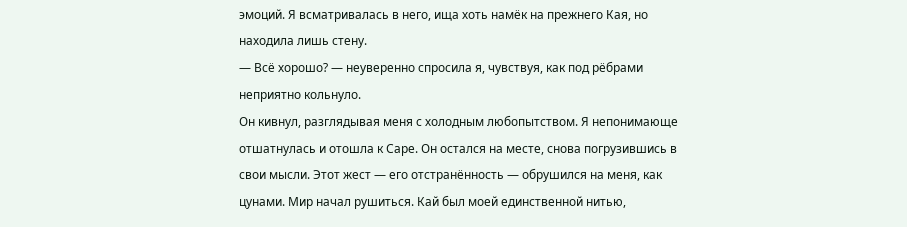эмоций. Я всматривалась в него, ища хоть намёк на прежнего Кая, но находила лишь стену.
— Всё хорошо? — неуверенно спросила я, чувствуя, как под рёбрами неприятно кольнуло.
Он кивнул, разглядывая меня с холодным любопытством. Я непонимающе отшатнулась и отошла к Саре. Он остался на месте, снова погрузившись в свои мысли. Этот жест — его отстранённость — обрушился на меня, как цунами. Мир начал рушиться. Кай был моей единственной нитью,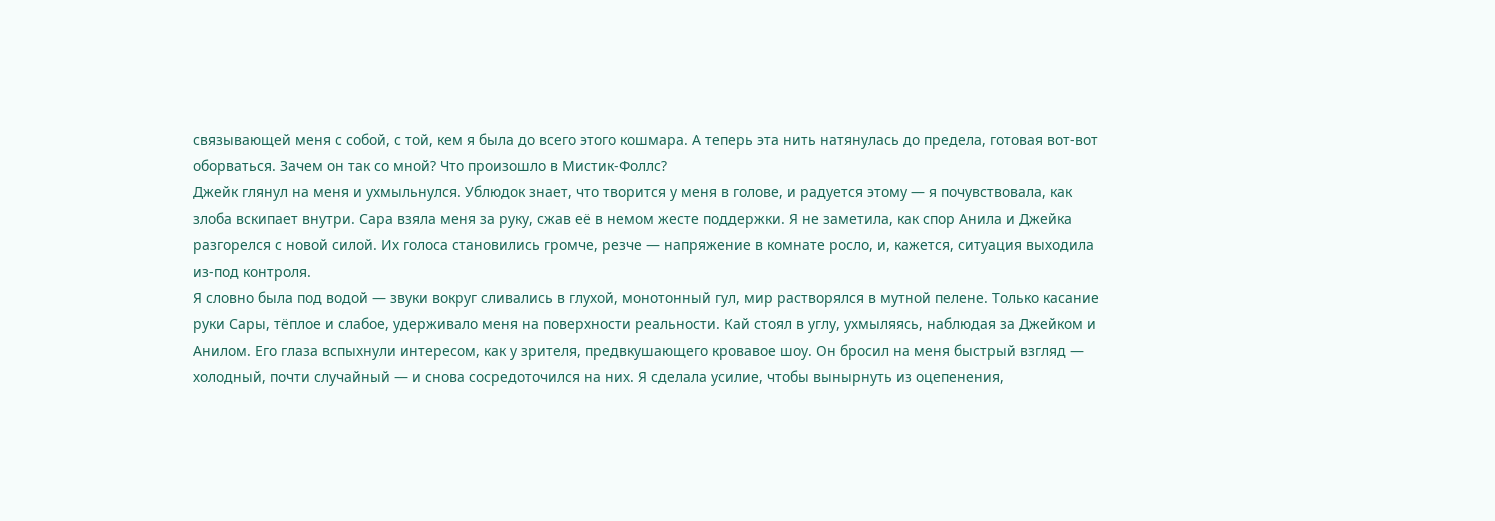связывающей меня с собой, с той, кем я была до всего этого кошмара. А теперь эта нить натянулась до предела, готовая вот-вот оборваться. Зачем он так со мной? Что произошло в Мистик-Фоллс?
Джейк глянул на меня и ухмыльнулся. Ублюдок знает, что творится у меня в голове, и радуется этому — я почувствовала, как злоба вскипает внутри. Сара взяла меня за руку, сжав её в немом жесте поддержки. Я не заметила, как спор Анила и Джейка разгорелся с новой силой. Их голоса становились громче, резче — напряжение в комнате росло, и, кажется, ситуация выходила из-под контроля.
Я словно была под водой — звуки вокруг сливались в глухой, монотонный гул, мир растворялся в мутной пелене. Только касание руки Сары, тёплое и слабое, удерживало меня на поверхности реальности. Кай стоял в углу, ухмыляясь, наблюдая за Джейком и Анилом. Его глаза вспыхнули интересом, как у зрителя, предвкушающего кровавое шоу. Он бросил на меня быстрый взгляд — холодный, почти случайный — и снова сосредоточился на них. Я сделала усилие, чтобы вынырнуть из оцепенения,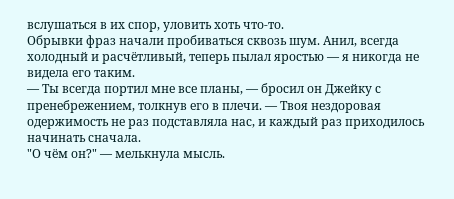вслушаться в их спор, уловить хоть что-то.
Обрывки фраз начали пробиваться сквозь шум. Анил, всегда холодный и расчётливый, теперь пылал яростью — я никогда не видела его таким.
— Ты всегда портил мне все планы, — бросил он Джейку с пренебрежением, толкнув его в плечи. — Твоя нездоровая одержимость не раз подставляла нас, и каждый раз приходилось начинать сначала.
"О чём он?" — мелькнула мысль.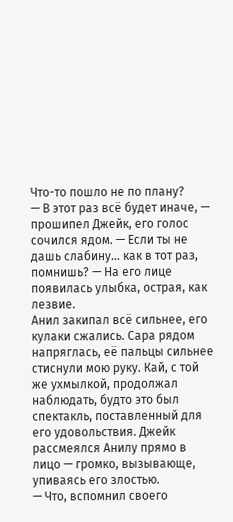Что-то пошло не по плану?
— В этот раз всё будет иначе, — прошипел Джейк, его голос сочился ядом. — Если ты не дашь слабину... как в тот раз, помнишь? — На его лице появилась улыбка, острая, как лезвие.
Анил закипал всё сильнее, его кулаки сжались. Сара рядом напряглась, её пальцы сильнее стиснули мою руку. Кай, с той же ухмылкой, продолжал наблюдать, будто это был спектакль, поставленный для его удовольствия. Джейк рассмеялся Анилу прямо в лицо — громко, вызывающе, упиваясь его злостью.
— Что, вспомнил своего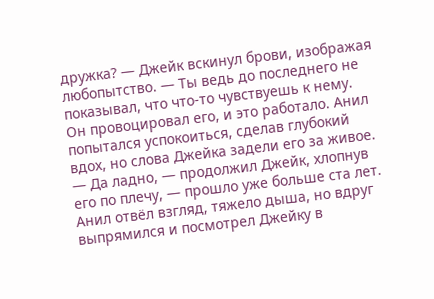дружка? — Джейк вскинул брови, изображая любопытство. — Ты ведь до последнего не показывал, что что-то чувствуешь к нему.
Он провоцировал его, и это работало. Анил попытался успокоиться, сделав глубокий вдох, но слова Джейка задели его за живое.
— Да ладно, — продолжил Джейк, хлопнув его по плечу, — прошло уже больше ста лет.
Анил отвёл взгляд, тяжело дыша, но вдруг выпрямился и посмотрел Джейку в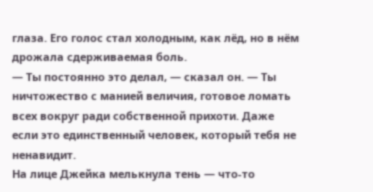глаза. Его голос стал холодным, как лёд, но в нём дрожала сдерживаемая боль.
— Ты постоянно это делал, — сказал он. — Ты ничтожество с манией величия, готовое ломать всех вокруг ради собственной прихоти. Даже если это единственный человек, который тебя не ненавидит.
На лице Джейка мелькнула тень — что-то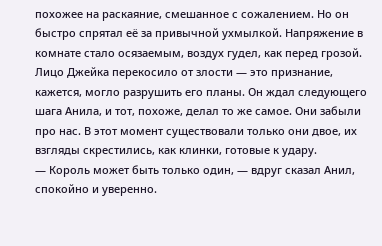похожее на раскаяние, смешанное с сожалением. Но он быстро спрятал её за привычной ухмылкой. Напряжение в комнате стало осязаемым, воздух гудел, как перед грозой. Лицо Джейка перекосило от злости — это признание, кажется, могло разрушить его планы. Он ждал следующего шага Анила, и тот, похоже, делал то же самое. Они забыли про нас. В этот момент существовали только они двое, их взгляды скрестились, как клинки, готовые к удару.
— Король может быть только один, — вдруг сказал Анил, спокойно и уверенно.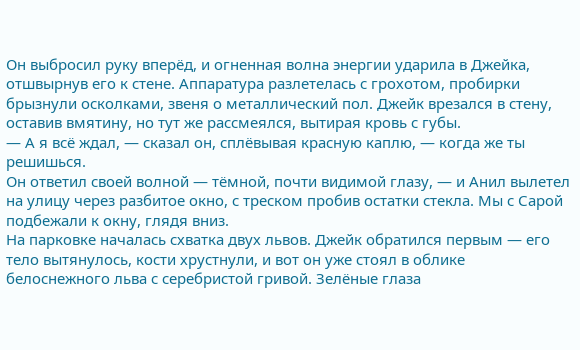Он выбросил руку вперёд, и огненная волна энергии ударила в Джейка, отшвырнув его к стене. Аппаратура разлетелась с грохотом, пробирки брызнули осколками, звеня о металлический пол. Джейк врезался в стену, оставив вмятину, но тут же рассмеялся, вытирая кровь с губы.
— А я всё ждал, — сказал он, сплёвывая красную каплю, — когда же ты решишься.
Он ответил своей волной — тёмной, почти видимой глазу, — и Анил вылетел на улицу через разбитое окно, с треском пробив остатки стекла. Мы с Сарой подбежали к окну, глядя вниз.
На парковке началась схватка двух львов. Джейк обратился первым — его тело вытянулось, кости хрустнули, и вот он уже стоял в облике белоснежного льва с серебристой гривой. Зелёные глаза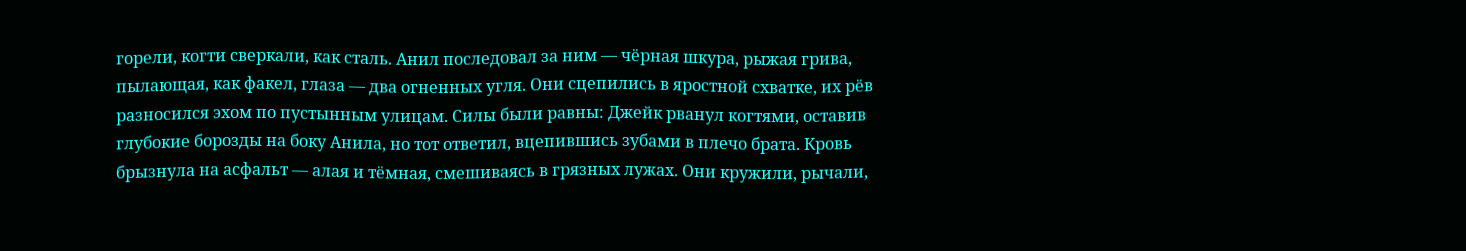горели, когти сверкали, как сталь. Анил последовал за ним — чёрная шкура, рыжая грива, пылающая, как факел, глаза — два огненных угля. Они сцепились в яростной схватке, их рёв разносился эхом по пустынным улицам. Силы были равны: Джейк рванул когтями, оставив глубокие борозды на боку Анила, но тот ответил, вцепившись зубами в плечо брата. Кровь брызнула на асфальт — алая и тёмная, смешиваясь в грязных лужах. Они кружили, рычали,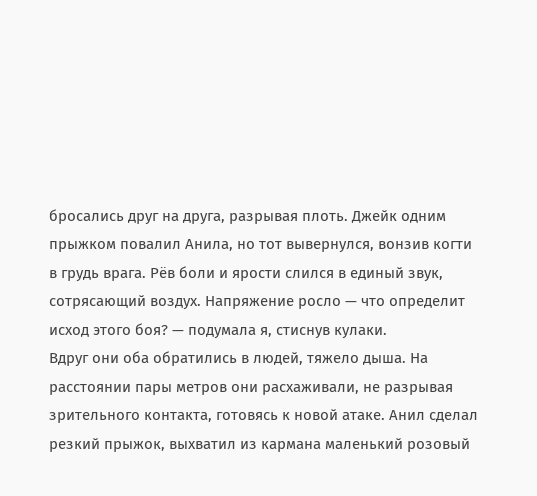бросались друг на друга, разрывая плоть. Джейк одним прыжком повалил Анила, но тот вывернулся, вонзив когти в грудь врага. Рёв боли и ярости слился в единый звук, сотрясающий воздух. Напряжение росло — что определит исход этого боя? — подумала я, стиснув кулаки.
Вдруг они оба обратились в людей, тяжело дыша. На расстоянии пары метров они расхаживали, не разрывая зрительного контакта, готовясь к новой атаке. Анил сделал резкий прыжок, выхватил из кармана маленький розовый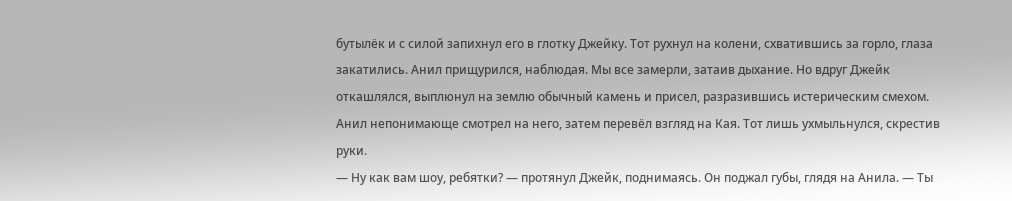бутылёк и с силой запихнул его в глотку Джейку. Тот рухнул на колени, схватившись за горло, глаза закатились. Анил прищурился, наблюдая. Мы все замерли, затаив дыхание. Но вдруг Джейк откашлялся, выплюнул на землю обычный камень и присел, разразившись истерическим смехом. Анил непонимающе смотрел на него, затем перевёл взгляд на Кая. Тот лишь ухмыльнулся, скрестив руки.
— Ну как вам шоу, ребятки? — протянул Джейк, поднимаясь. Он поджал губы, глядя на Анила. — Ты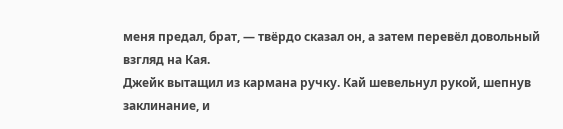меня предал, брат, — твёрдо сказал он, а затем перевёл довольный взгляд на Кая.
Джейк вытащил из кармана ручку. Кай шевельнул рукой, шепнув заклинание, и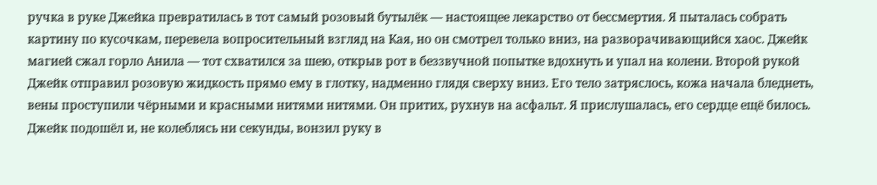ручка в руке Джейка превратилась в тот самый розовый бутылёк — настоящее лекарство от бессмертия. Я пыталась собрать картину по кусочкам, перевела вопросительный взгляд на Кая, но он смотрел только вниз, на разворачивающийся хаос. Джейк магией сжал горло Анила — тот схватился за шею, открыв рот в беззвучной попытке вдохнуть и упал на колени. Второй рукой Джейк отправил розовую жидкость прямо ему в глотку, надменно глядя сверху вниз. Его тело затряслось, кожа начала бледнеть, вены проступили чёрными и красными нитями нитями. Он притих, рухнув на асфальт. Я прислушалась, его сердце ещё билось. Джейк подошёл и, не колеблясь ни секунды, вонзил руку в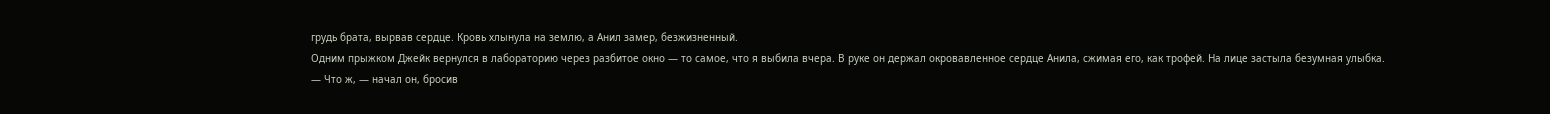грудь брата, вырвав сердце. Кровь хлынула на землю, а Анил замер, безжизненный.
Одним прыжком Джейк вернулся в лабораторию через разбитое окно — то самое, что я выбила вчера. В руке он держал окровавленное сердце Анила, сжимая его, как трофей. На лице застыла безумная улыбка.
— Что ж, — начал он, бросив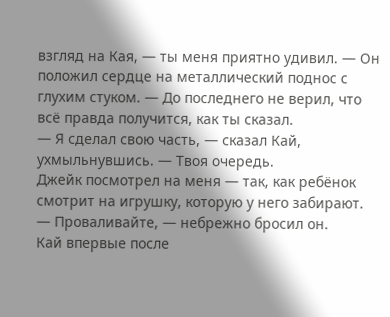взгляд на Кая, — ты меня приятно удивил. — Он положил сердце на металлический поднос с глухим стуком. — До последнего не верил, что всё правда получится, как ты сказал.
— Я сделал свою часть, — сказал Кай, ухмыльнувшись. — Твоя очередь.
Джейк посмотрел на меня — так, как ребёнок смотрит на игрушку, которую у него забирают.
— Проваливайте, — небрежно бросил он.
Кай впервые после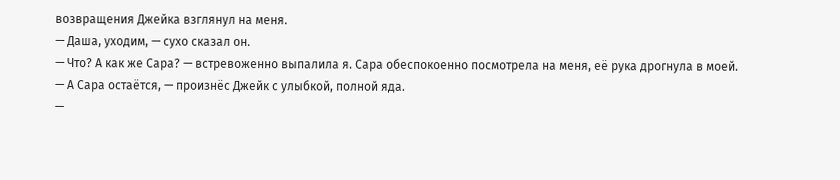возвращения Джейка взглянул на меня.
— Даша, уходим, — сухо сказал он.
— Что? А как же Сара? — встревоженно выпалила я. Сара обеспокоенно посмотрела на меня, её рука дрогнула в моей.
— А Сара остаётся, — произнёс Джейк с улыбкой, полной яда.
—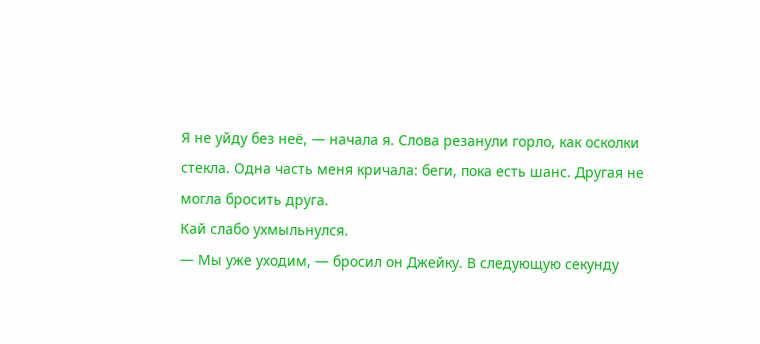Я не уйду без неё, — начала я. Слова резанули горло, как осколки стекла. Одна часть меня кричала: беги, пока есть шанс. Другая не могла бросить друга.
Кай слабо ухмыльнулся.
— Мы уже уходим, — бросил он Джейку. В следующую секунду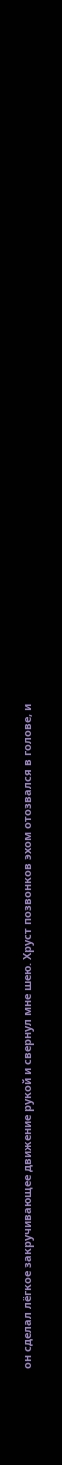он сделал лёгкое закручивающее движение рукой и свернул мне шею. Хруст позвонков эхом отозвался в голове, и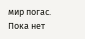мир погас.
Пока нет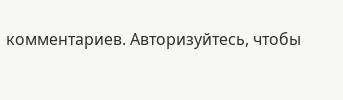комментариев. Авторизуйтесь, чтобы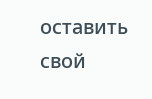оставить свой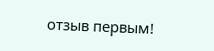отзыв первым!